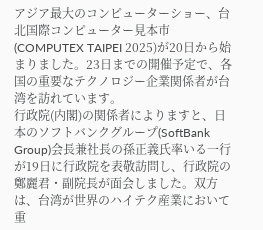アジア最大のコンピューターショー、台北国際コンピューター見本市(COMPUTEX TAIPEI 2025)が20日から始まりました。23日までの開催予定で、各国の重要なテクノロジー企業関係者が台湾を訪れています。
行政院(内閣)の関係者によりますと、日本のソフトバンクグループ(SoftBank Group)会長兼社長の孫正義氏率いる一行が19日に行政院を表敬訪問し、行政院の鄭麗君・副院長が面会しました。双方は、台湾が世界のハイテク産業において重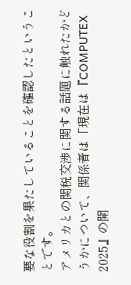要な役割を果たしていることを確認したということです。
アメリカとの関税交渉に関する話題に触れたかどうかについて、関係者は「現在は『COMPUTEX 2025』の開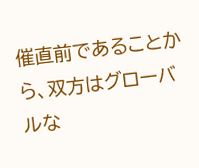催直前であることから、双方はグローバルな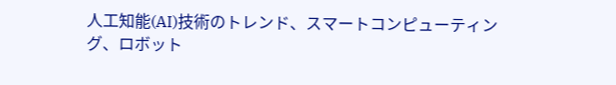人工知能(AI)技術のトレンド、スマートコンピューティング、ロボット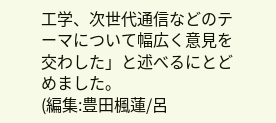工学、次世代通信などのテーマについて幅広く意見を交わした」と述べるにとどめました。
(編集:豊田楓蓮/呂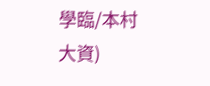學臨/本村大資)